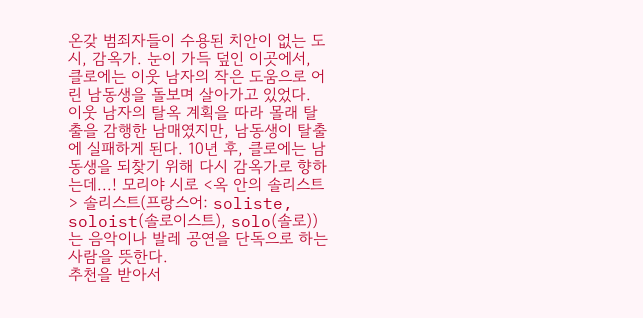온갖 범죄자들이 수용된 치안이 없는 도시, 감옥가. 눈이 가득 덮인 이곳에서, 클로에는 이웃 남자의 작은 도움으로 어린 남동생을 돌보며 살아가고 있었다.
이웃 남자의 탈옥 계획을 따라 몰래 탈출을 감행한 남매였지만, 남동생이 탈출에 실패하게 된다. 10년 후, 클로에는 남동생을 되찾기 위해 다시 감옥가로 향하는데...! 모리야 시로 <옥 안의 솔리스트> 솔리스트(프랑스어: soliste, soloist(솔로이스트), solo(솔로))는 음악이나 발레 공연을 단독으로 하는 사람을 뜻한다.
추천을 받아서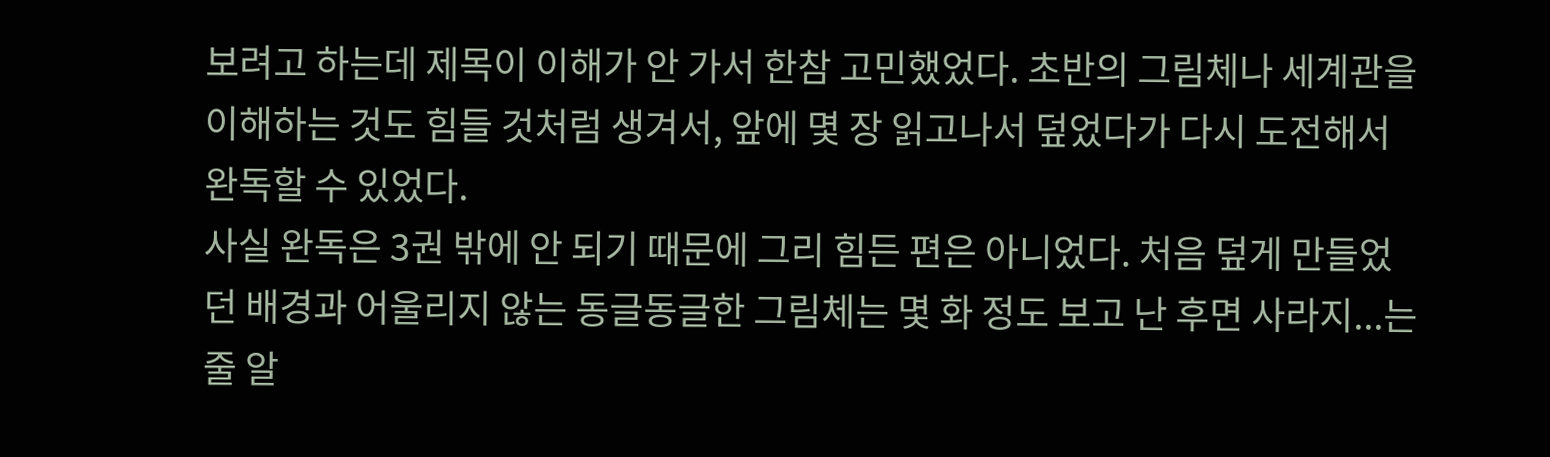보려고 하는데 제목이 이해가 안 가서 한참 고민했었다. 초반의 그림체나 세계관을 이해하는 것도 힘들 것처럼 생겨서, 앞에 몇 장 읽고나서 덮었다가 다시 도전해서 완독할 수 있었다.
사실 완독은 3권 밖에 안 되기 때문에 그리 힘든 편은 아니었다. 처음 덮게 만들었던 배경과 어울리지 않는 동글동글한 그림체는 몇 화 정도 보고 난 후면 사라지...는 줄 알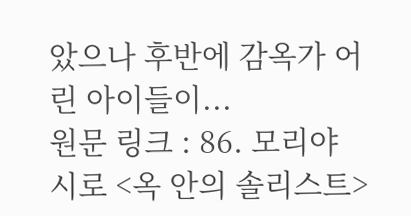았으나 후반에 감옥가 어린 아이들이...
원문 링크 : 86. 모리야 시로 <옥 안의 솔리스트>